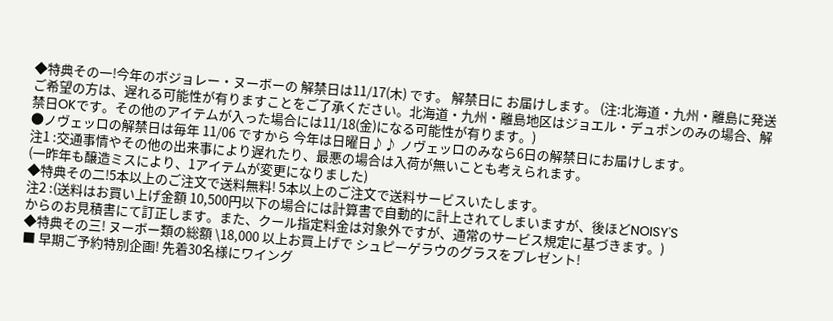◆特典その一!今年のボジョレー・ヌーボーの 解禁日は11/17(木) です。 解禁日に お届けします。 (注:北海道・九州・離島に発送ご希望の方は、遅れる可能性が有りますことをご了承ください。北海道・九州・離島地区はジョエル・デュポンのみの場合、解禁日OKです。その他のアイテムが入った場合には11/18(金)になる可能性が有ります。)
●ノヴェッロの解禁日は毎年 11/06 ですから 今年は日曜日♪♪ ノヴェッロのみなら6日の解禁日にお届けします。
注1 :交通事情やその他の出来事により遅れたり、最悪の場合は入荷が無いことも考えられます。
(一昨年も醸造ミスにより、1アイテムが変更になりました)
◆特典その二!5本以上のご注文で送料無料! 5本以上のご注文で送料サービスいたします。
注2 :(送料はお買い上げ金額 10,500円以下の場合には計算書で自動的に計上されてしまいますが、後ほどNOISY'S
からのお見積書にて訂正します。また、クール指定料金は対象外ですが、通常のサービス規定に基づきます。)
◆特典その三! ヌーボー類の総額 \18,000 以上お買上げで シュピーゲラウのグラスをプレゼント!
■ 早期ご予約特別企画! 先着30名様にワイング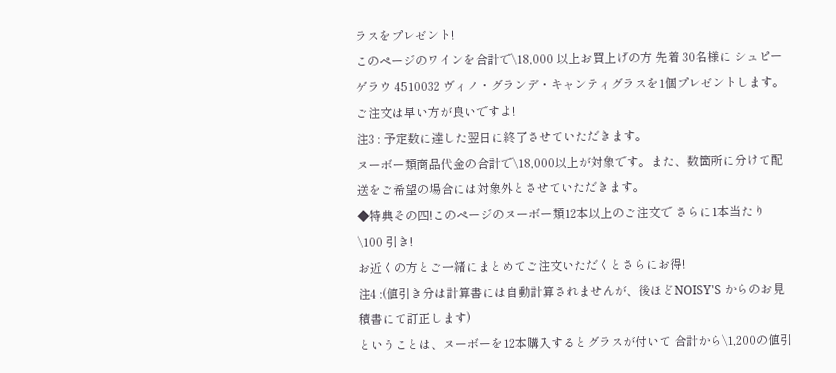ラスをプレゼント!
このページのワインを合計で\18,000 以上お買上げの方 先着 30名様に シュピーゲラウ 4510032 ヴィノ・グランデ・キャンティグラスを1個プレゼントします。ご注文は早い方が良いですよ!
注3 : 予定数に達した翌日に終了させていただきます。
ヌーボー類商品代金の合計で\18,000以上が対象です。また、数箇所に分けて配送をご希望の場合には対象外とさせていただきます。
◆特典その四!このページのヌーボー類12本以上のご注文で さらに1本当たり
\100 引き!
お近くの方とご一緒にまとめてご注文いただくとさらにお得!
注4 :(値引き分は計算書には自動計算されませんが、後ほどNOISY'S からのお見積書にて訂正します)
ということは、ヌーボーを12本購入するとグラスが付いて 合計から\1,200の値引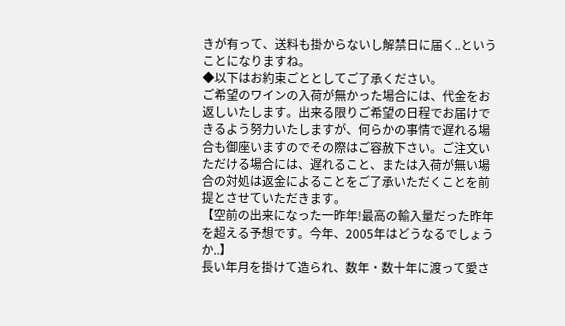きが有って、送料も掛からないし解禁日に届く..ということになりますね。
◆以下はお約束ごととしてご了承ください。
ご希望のワインの入荷が無かった場合には、代金をお返しいたします。出来る限りご希望の日程でお届けできるよう努力いたしますが、何らかの事情で遅れる場合も御座いますのでその際はご容赦下さい。ご注文いただける場合には、遅れること、または入荷が無い場合の対処は返金によることをご了承いただくことを前提とさせていただきます。
【空前の出来になった一昨年!最高の輸入量だった昨年を超える予想です。今年、2005年はどうなるでしょうか..】
長い年月を掛けて造られ、数年・数十年に渡って愛さ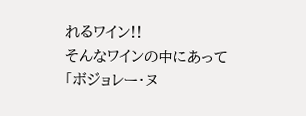れるワイン!!
そんなワインの中にあって「ボジョレー・ヌ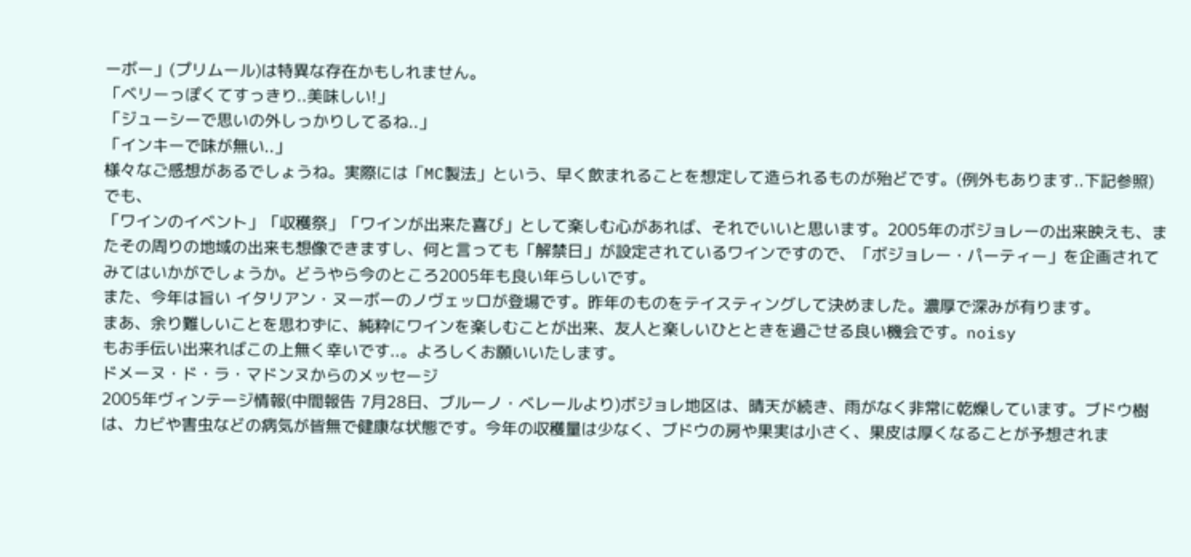ーボー」(プリムール)は特異な存在かもしれません。
「ベリーっぽくてすっきり..美味しい!」
「ジューシーで思いの外しっかりしてるね..」
「インキーで味が無い..」
様々なご感想があるでしょうね。実際には「MC製法」という、早く飲まれることを想定して造られるものが殆どです。(例外もあります..下記参照)
でも、
「ワインのイベント」「収穫祭」「ワインが出来た喜び」として楽しむ心があれば、それでいいと思います。2005年のボジョレーの出来映えも、またその周りの地域の出来も想像できますし、何と言っても「解禁日」が設定されているワインですので、「ボジョレー・パーティー」を企画されてみてはいかがでしょうか。どうやら今のところ2005年も良い年らしいです。
また、今年は旨い イタリアン・ヌーボーのノヴェッロが登場です。昨年のものをテイスティングして決めました。濃厚で深みが有ります。
まあ、余り難しいことを思わずに、純粋にワインを楽しむことが出来、友人と楽しいひとときを過ごせる良い機会です。noisy
もお手伝い出来ればこの上無く幸いです..。よろしくお願いいたします。
ドメーヌ・ド・ラ・マドンヌからのメッセージ
2005年ヴィンテージ情報(中間報告 7月28日、ブルーノ・ベレールより)ボジョレ地区は、晴天が続き、雨がなく非常に乾燥しています。ブドウ樹は、カビや害虫などの病気が皆無で健康な状態です。今年の収穫量は少なく、ブドウの房や果実は小さく、果皮は厚くなることが予想されま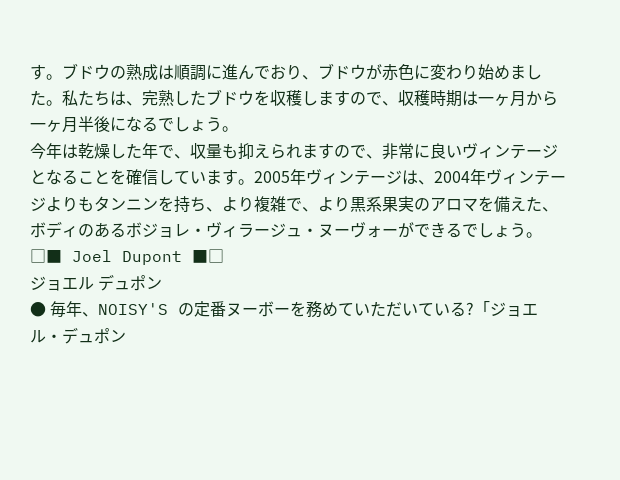す。ブドウの熟成は順調に進んでおり、ブドウが赤色に変わり始めました。私たちは、完熟したブドウを収穫しますので、収穫時期は一ヶ月から一ヶ月半後になるでしょう。
今年は乾燥した年で、収量も抑えられますので、非常に良いヴィンテージとなることを確信しています。2005年ヴィンテージは、2004年ヴィンテージよりもタンニンを持ち、より複雑で、より黒系果実のアロマを備えた、ボディのあるボジョレ・ヴィラージュ・ヌーヴォーができるでしょう。
□■ Joel Dupont ■□
ジョエル デュポン
● 毎年、NOISY'S の定番ヌーボーを務めていただいている?「ジョエル・デュポン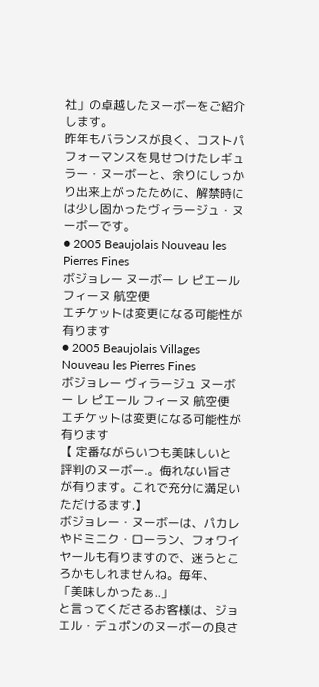社」の卓越したヌーボーをご紹介します。
昨年もバランスが良く、コストパフォーマンスを見せつけたレギュラー・ヌーボーと、余りにしっかり出来上がったために、解禁時には少し固かったヴィラージュ・ヌーボーです。
● 2005 Beaujolais Nouveau les Pierres Fines
ボジョレー ヌーボー レ ピエール フィーヌ 航空便
エチケットは変更になる可能性が有ります
● 2005 Beaujolais Villages Nouveau les Pierres Fines
ボジョレー ヴィラージュ ヌーボー レ ピエール フィーヌ 航空便
エチケットは変更になる可能性が有ります
【 定番ながらいつも美味しいと評判のヌーボー.。侮れない旨さが有ります。これで充分に満足いただけるます.】
ボジョレー・ヌーボーは、パカレやドミニク・ローラン、フォワイヤールも有りますので、迷うところかもしれませんね。毎年、
「美味しかったぁ..」
と言ってくださるお客様は、ジョエル・デュポンのヌーボーの良さ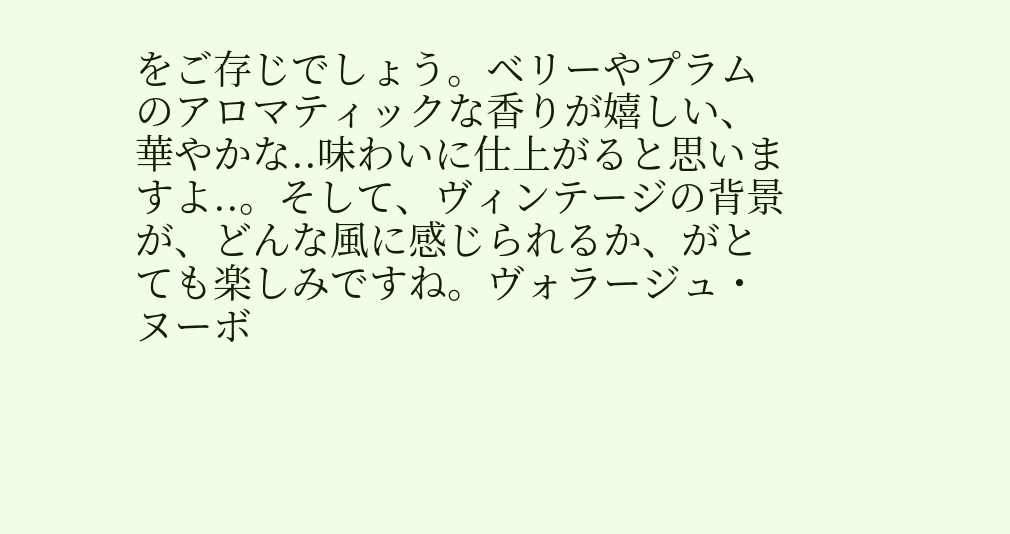をご存じでしょう。ベリーやプラムのアロマティックな香りが嬉しい、華やかな..味わいに仕上がると思いますよ..。そして、ヴィンテージの背景が、どんな風に感じられるか、がとても楽しみですね。ヴォラージュ・ヌーボ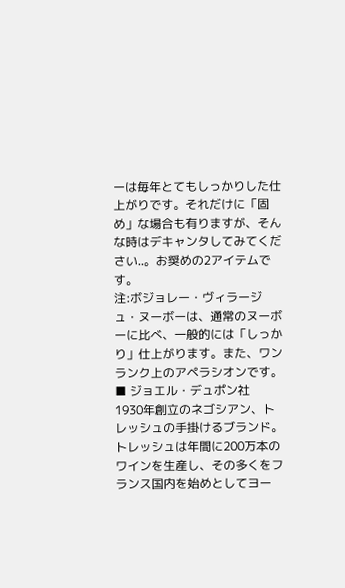ーは毎年とてもしっかりした仕上がりです。それだけに「固め」な場合も有りますが、そんな時はデキャンタしてみてください..。お奨めの2アイテムです。
注:ボジョレー・ヴィラージュ・ヌーボーは、通常のヌーボーに比べ、一般的には「しっかり」仕上がります。また、ワンランク上のアペラシオンです。
■ ジョエル・デュポン社
1930年創立のネゴシアン、トレッシュの手掛けるブランド。トレッシュは年間に200万本のワインを生産し、その多くをフランス国内を始めとしてヨー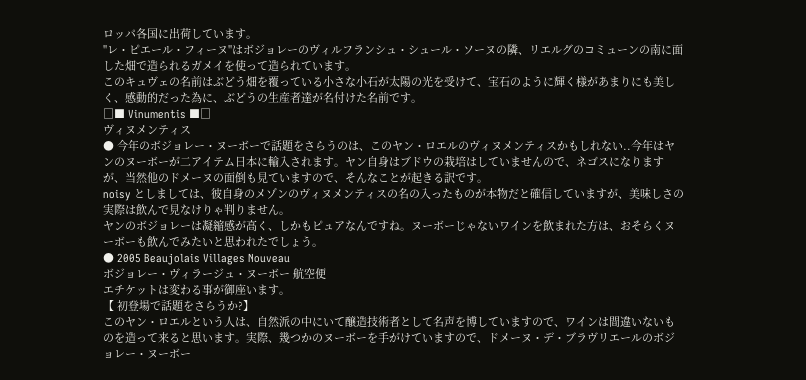ロッパ各国に出荷しています。
"レ・ピエール・フィーヌ"はボジョレーのヴィルフランシュ・シュール・ソーヌの隣、リエルグのコミューンの南に面した畑で造られるガメイを使って造られています。
このキュヴェの名前はぶどう畑を覆っている小さな小石が太陽の光を受けて、宝石のように輝く様があまりにも美しく、感動的だった為に、ぶどうの生産者達が名付けた名前です。
□■ Vinumentis ■□
ヴィヌメンティス
● 今年のボジョレー・ヌーボーで話題をさらうのは、このヤン・ロエルのヴィヌメンティスかもしれない..今年はヤンのヌーボーが二アイテム日本に輸入されます。ヤン自身はブドウの栽培はしていませんので、ネゴスになりますが、当然他のドメーヌの面倒も見ていますので、そんなことが起きる訳です。
noisy としましては、彼自身のメゾンのヴィヌメンティスの名の入ったものが本物だと確信していますが、美味しさの実際は飲んで見なけりゃ判りません。
ヤンのボジョレーは凝縮感が高く、しかもピュアなんですね。ヌーボーじゃないワインを飲まれた方は、おそらくヌーボーも飲んでみたいと思われたでしょう。
● 2005 Beaujolais Villages Nouveau
ボジョレー・ヴィラージュ・ヌーボー 航空便
エチケットは変わる事が御座います。
【 初登場で話題をさらうか?】
このヤン・ロエルという人は、自然派の中にいて醸造技術者として名声を博していますので、ワインは間違いないものを造って来ると思います。実際、幾つかのヌーボーを手がけていますので、ドメーヌ・デ・ブラヴリエールのボジョレー・ヌーボー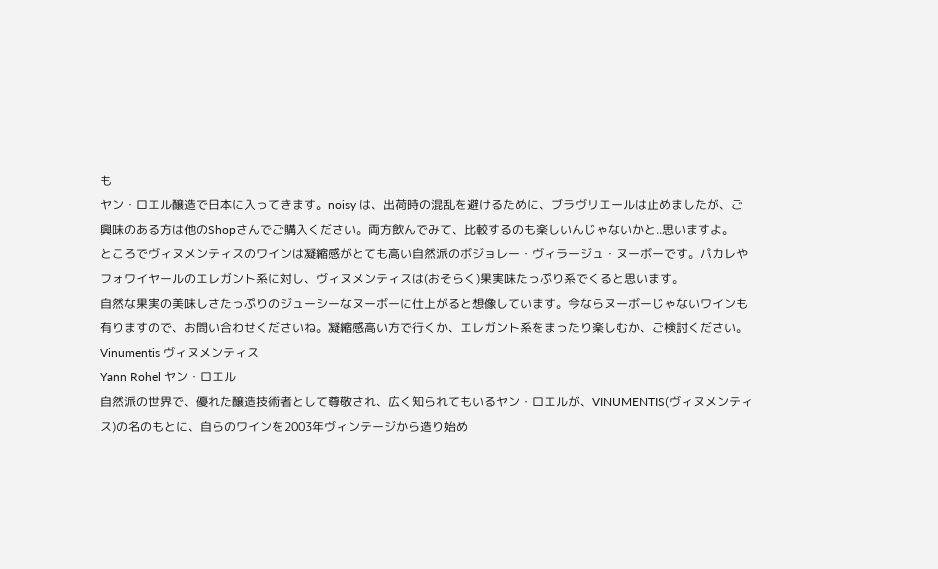も
ヤン・ロエル醸造で日本に入ってきます。noisy は、出荷時の混乱を避けるために、ブラヴリエールは止めましたが、ご興味のある方は他のShopさんでご購入ください。両方飲んでみて、比較するのも楽しいんじゃないかと..思いますよ。
ところでヴィヌメンティスのワインは凝縮感がとても高い自然派のボジョレー・ヴィラージュ・ヌーボーです。パカレやフォワイヤールのエレガント系に対し、ヴィヌメンティスは(おそらく)果実味たっぷり系でくると思います。
自然な果実の美味しさたっぷりのジューシーなヌーボーに仕上がると想像しています。今ならヌーボーじゃないワインも有りますので、お問い合わせくださいね。凝縮感高い方で行くか、エレガント系をまったり楽しむか、ご検討ください。
Vinumentis ヴィヌメンティス
Yann Rohel ヤン・ロエル
自然派の世界で、優れた醸造技術者として尊敬され、広く知られてもいるヤン・ロエルが、VINUMENTIS(ヴィヌメンティス)の名のもとに、自らのワインを2003年ヴィンテージから造り始め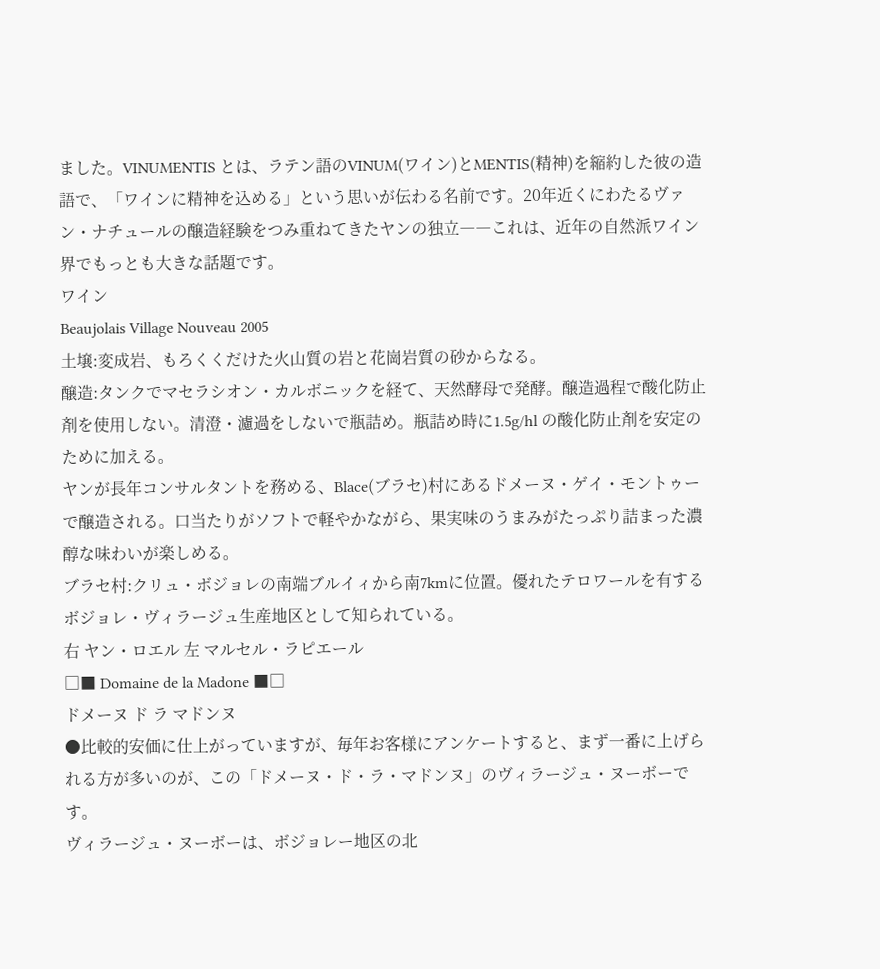ました。VINUMENTIS とは、ラテン語のVINUM(ワイン)とMENTIS(精神)を縮約した彼の造語で、「ワインに精神を込める」という思いが伝わる名前です。20年近くにわたるヴァン・ナチュールの醸造経験をつみ重ねてきたヤンの独立――これは、近年の自然派ワイン界でもっとも大きな話題です。
ワイン
Beaujolais Village Nouveau 2005
土壌:変成岩、もろくくだけた火山質の岩と花崗岩質の砂からなる。
醸造:タンクでマセラシオン・カルボニックを経て、天然酵母で発酵。醸造過程で酸化防止剤を使用しない。清澄・濾過をしないで瓶詰め。瓶詰め時に1.5g/hl の酸化防止剤を安定のために加える。
ヤンが長年コンサルタントを務める、Blace(ブラセ)村にあるドメーヌ・ゲイ・モントゥーで醸造される。口当たりがソフトで軽やかながら、果実味のうまみがたっぷり詰まった濃醇な味わいが楽しめる。
ブラセ村:クリュ・ボジョレの南端ブルイィから南7kmに位置。優れたテロワールを有するボジョレ・ヴィラージュ生産地区として知られている。
右 ヤン・ロエル 左 マルセル・ラピエール
□■ Domaine de la Madone ■□
ドメーヌ ド ラ マドンヌ
●比較的安価に仕上がっていますが、毎年お客様にアンケートすると、まず一番に上げられる方が多いのが、この「ドメーヌ・ド・ラ・マドンヌ」のヴィラージュ・ヌーボーです。
ヴィラージュ・ヌーボーは、ボジョレー地区の北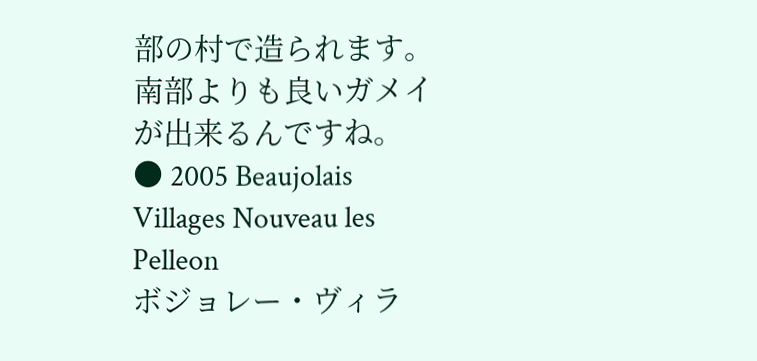部の村で造られます。南部よりも良いガメイが出来るんですね。
● 2005 Beaujolais Villages Nouveau les Pelleon
ボジョレー・ヴィラ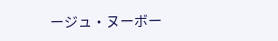ージュ・ヌーボー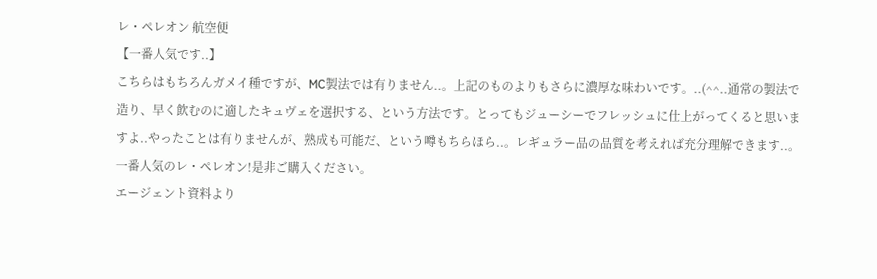レ・ペレオン 航空便
【一番人気です..】
こちらはもちろんガメイ種ですが、MC製法では有りません..。上記のものよりもさらに濃厚な味わいです。..(^^..通常の製法で造り、早く飲むのに適したキュヴェを選択する、という方法です。とってもジューシーでフレッシュに仕上がってくると思いますよ..やったことは有りませんが、熟成も可能だ、という噂もちらほら..。レギュラー品の品質を考えれば充分理解できます..。一番人気のレ・ペレオン!是非ご購入ください。
エージェント資料より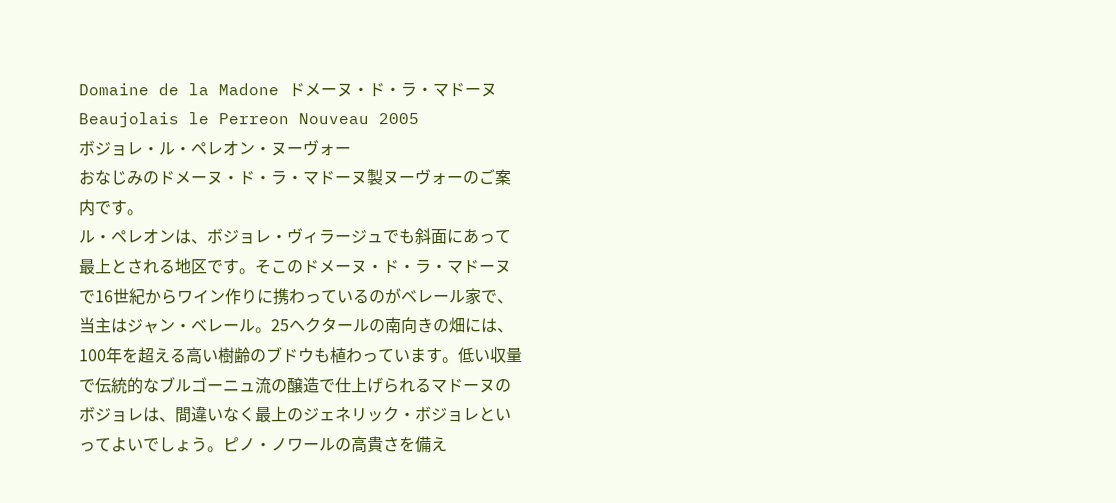Domaine de la Madone ドメーヌ・ド・ラ・マドーヌ
Beaujolais le Perreon Nouveau 2005
ボジョレ・ル・ペレオン・ヌーヴォー
おなじみのドメーヌ・ド・ラ・マドーヌ製ヌーヴォーのご案内です。
ル・ペレオンは、ボジョレ・ヴィラージュでも斜面にあって最上とされる地区です。そこのドメーヌ・ド・ラ・マドーヌで16世紀からワイン作りに携わっているのがベレール家で、当主はジャン・ベレール。25ヘクタールの南向きの畑には、100年を超える高い樹齢のブドウも植わっています。低い収量で伝統的なブルゴーニュ流の醸造で仕上げられるマドーヌのボジョレは、間違いなく最上のジェネリック・ボジョレといってよいでしょう。ピノ・ノワールの高貴さを備え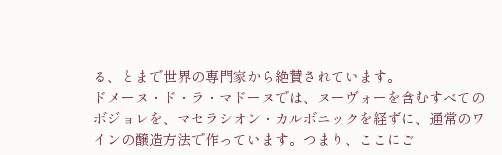る、とまで世界の専門家から絶賛されています。
ドメーヌ・ド・ラ・マドーヌでは、ヌーヴォーを含むすべてのボジョレを、マセラシオン・カルボニックを経ずに、通常のワインの醸造方法で作っています。つまり、ここにご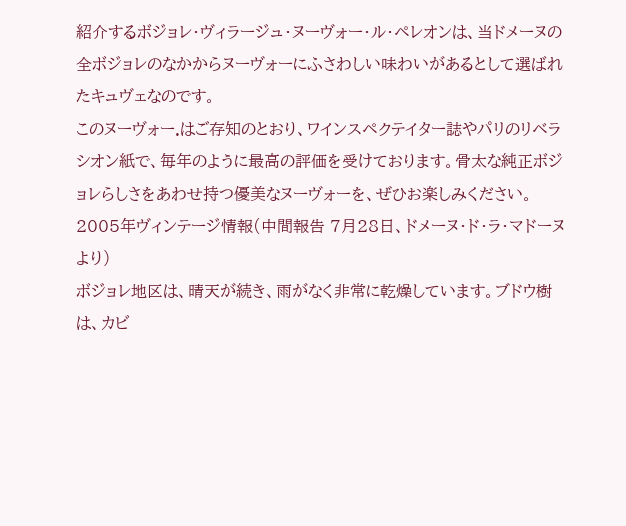紹介するボジョレ・ヴィラージュ・ヌーヴォー・ル・ペレオンは、当ドメーヌの全ボジョレのなかからヌーヴォーにふさわしい味わいがあるとして選ばれたキュヴェなのです。
このヌーヴォー.はご存知のとおり、ワインスペクテイター誌やパリのリベラシオン紙で、毎年のように最高の評価を受けております。骨太な純正ボジョレらしさをあわせ持つ優美なヌーヴォーを、ぜひお楽しみください。
2005年ヴィンテージ情報(中間報告 7月28日、ドメーヌ・ド・ラ・マドーヌより)
ボジョレ地区は、晴天が続き、雨がなく非常に乾燥しています。ブドウ樹は、カビ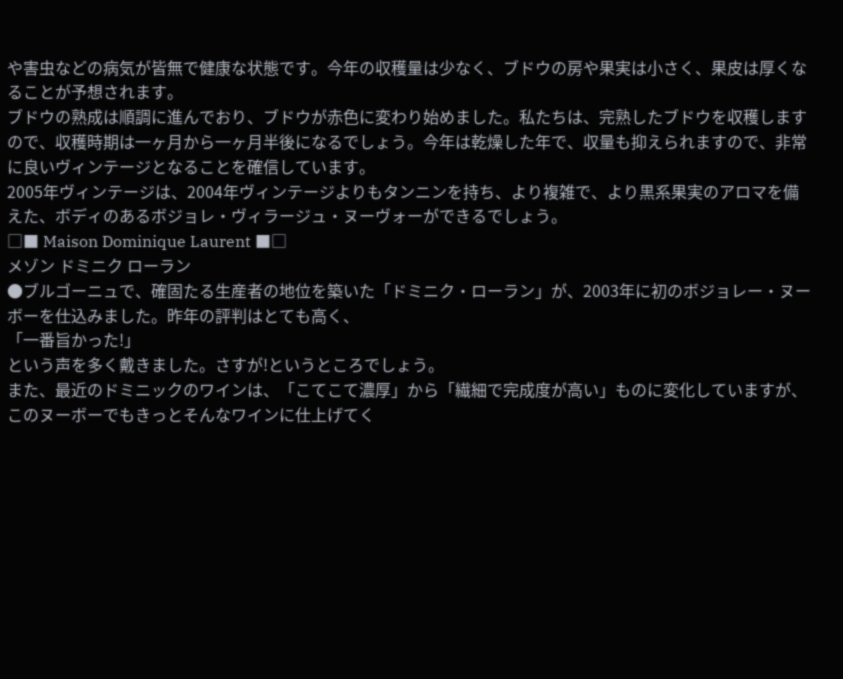や害虫などの病気が皆無で健康な状態です。今年の収穫量は少なく、ブドウの房や果実は小さく、果皮は厚くなることが予想されます。
ブドウの熟成は順調に進んでおり、ブドウが赤色に変わり始めました。私たちは、完熟したブドウを収穫しますので、収穫時期は一ヶ月から一ヶ月半後になるでしょう。今年は乾燥した年で、収量も抑えられますので、非常に良いヴィンテージとなることを確信しています。
2005年ヴィンテージは、2004年ヴィンテージよりもタンニンを持ち、より複雑で、より黒系果実のアロマを備えた、ボディのあるボジョレ・ヴィラージュ・ヌーヴォーができるでしょう。
□■ Maison Dominique Laurent ■□
メゾン ドミニク ローラン
●ブルゴーニュで、確固たる生産者の地位を築いた「ドミニク・ローラン」が、2003年に初のボジョレー・ヌーボーを仕込みました。昨年の評判はとても高く、
「一番旨かった!」
という声を多く戴きました。さすが!というところでしょう。
また、最近のドミニックのワインは、「こてこて濃厚」から「繊細で完成度が高い」ものに変化していますが、このヌーボーでもきっとそんなワインに仕上げてく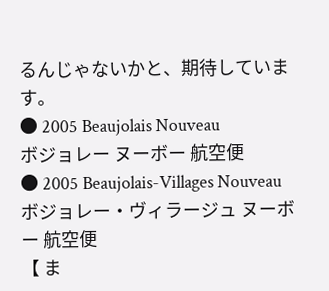るんじゃないかと、期待しています。
● 2005 Beaujolais Nouveau
ボジョレー ヌーボー 航空便
● 2005 Beaujolais-Villages Nouveau
ボジョレー・ヴィラージュ ヌーボー 航空便
【 ま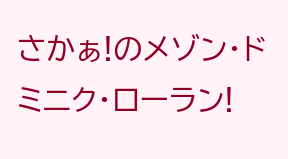さかぁ!のメゾン・ドミニク・ローラン!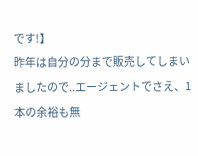です!】
昨年は自分の分まで販売してしまいましたので..エージェントでさえ、1本の余裕も無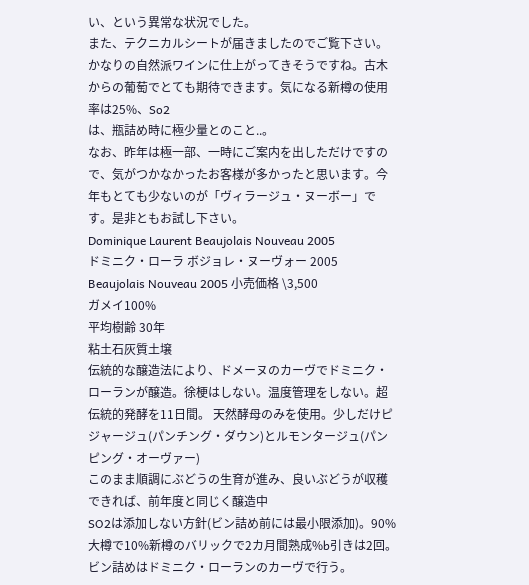い、という異常な状況でした。
また、テクニカルシートが届きましたのでご覧下さい。かなりの自然派ワインに仕上がってきそうですね。古木からの葡萄でとても期待できます。気になる新樽の使用率は25%、So2
は、瓶詰め時に極少量とのこと..。
なお、昨年は極一部、一時にご案内を出しただけですので、気がつかなかったお客様が多かったと思います。今年もとても少ないのが「ヴィラージュ・ヌーボー」です。是非ともお試し下さい。
Dominique Laurent Beaujolais Nouveau 2005
ドミニク・ローラ ボジョレ・ヌーヴォー 2005
Beaujolais Nouveau 2005 小売価格 \3,500
ガメイ100%
平均樹齢 30年
粘土石灰質土壌
伝統的な醸造法により、ドメーヌのカーヴでドミニク・ローランが醸造。徐梗はしない。温度管理をしない。超伝統的発酵を11日間。 天然酵母のみを使用。少しだけピジャージュ(パンチング・ダウン)とルモンタージュ(パンピング・オーヴァー)
このまま順調にぶどうの生育が進み、良いぶどうが収穫できれば、前年度と同じく醸造中
SO2は添加しない方針(ビン詰め前には最小限添加)。90%大樽で10%新樽のバリックで2カ月間熟成%b引きは2回。ビン詰めはドミニク・ローランのカーヴで行う。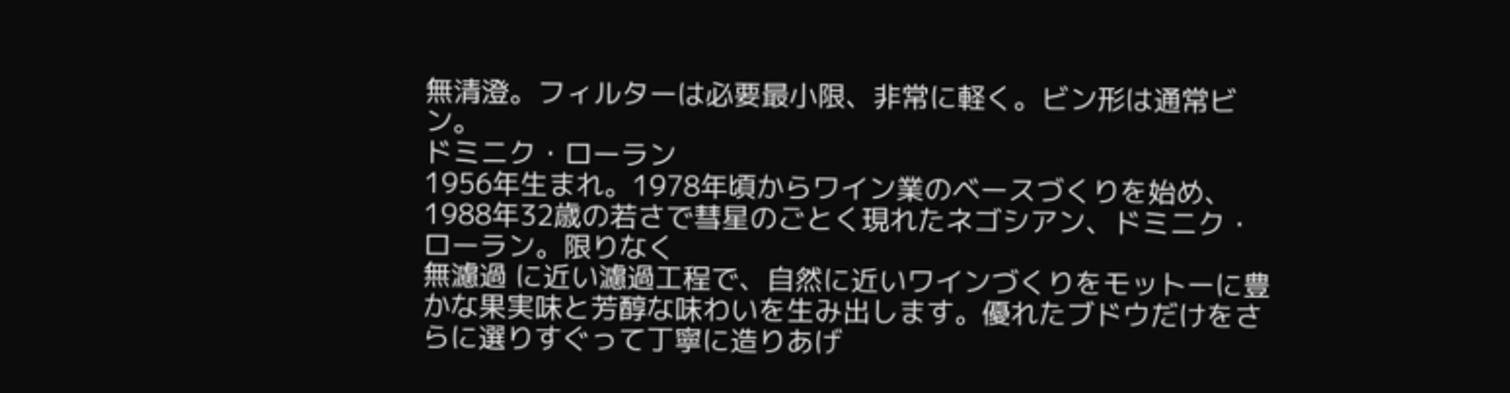無清澄。フィルターは必要最小限、非常に軽く。ビン形は通常ビン。
ドミニク・ローラン
1956年生まれ。1978年頃からワイン業のベースづくりを始め、1988年32歳の若さで彗星のごとく現れたネゴシアン、ドミニク・ローラン。限りなく
無濾過 に近い濾過工程で、自然に近いワインづくりをモットーに豊かな果実味と芳醇な味わいを生み出します。優れたブドウだけをさらに選りすぐって丁寧に造りあげ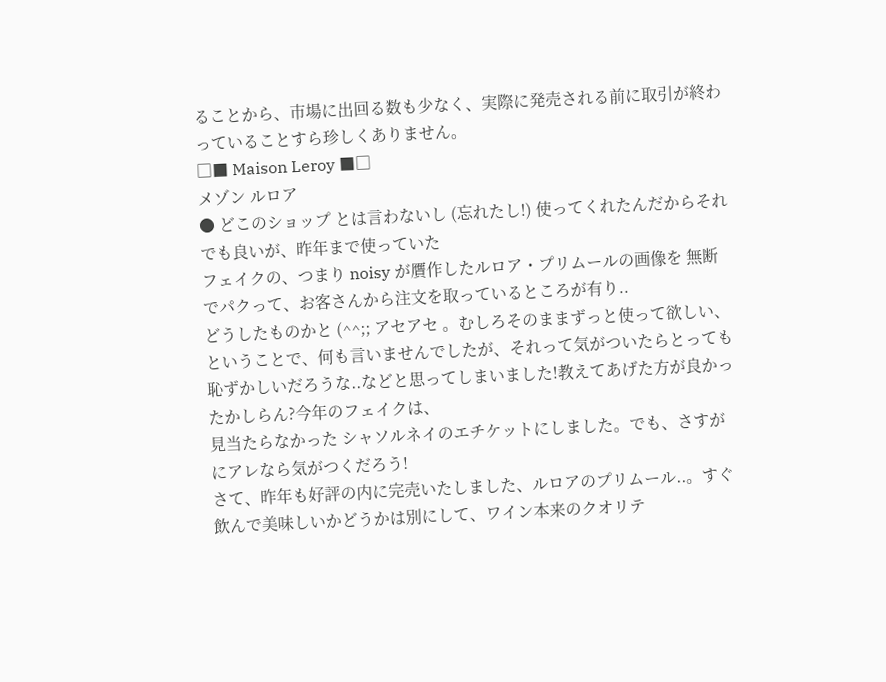ることから、市場に出回る数も少なく、実際に発売される前に取引が終わっていることすら珍しくありません。
□■ Maison Leroy ■□
メゾン ルロア
● どこのショップ とは言わないし (忘れたし!) 使ってくれたんだからそれでも良いが、昨年まで使っていた
フェイクの、つまり noisy が贋作したルロア・プリムールの画像を 無断でパクって、お客さんから注文を取っているところが有り..
どうしたものかと (^^;; アセアセ 。むしろそのままずっと使って欲しい、ということで、何も言いませんでしたが、それって気がついたらとっても恥ずかしいだろうな..などと思ってしまいました!教えてあげた方が良かったかしらん?今年のフェイクは、
見当たらなかった シャソルネイのエチケットにしました。でも、さすがにアレなら気がつくだろう!
さて、昨年も好評の内に完売いたしました、ルロアのプリムール..。すぐ飲んで美味しいかどうかは別にして、ワイン本来のクオリテ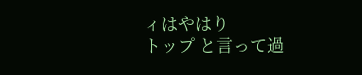ィはやはり
トップ と言って過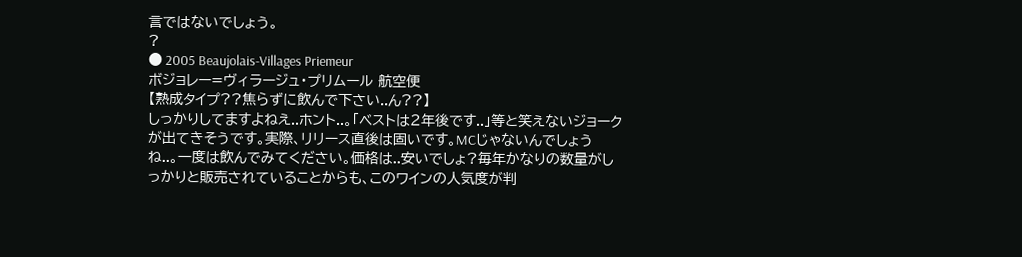言ではないでしょう。
?
● 2005 Beaujolais-Villages Priemeur
ボジョレー=ヴィラージュ・プリムール 航空便
【熟成タイプ??焦らずに飲んで下さい..ん??】
しっかりしてますよねえ..ホント..。「ベストは2年後です..」等と笑えないジョークが出てきそうです。実際、リリース直後は固いです。MCじゃないんでしょうね..。一度は飲んでみてください。価格は..安いでしょ?毎年かなりの数量がしっかりと販売されていることからも、このワインの人気度が判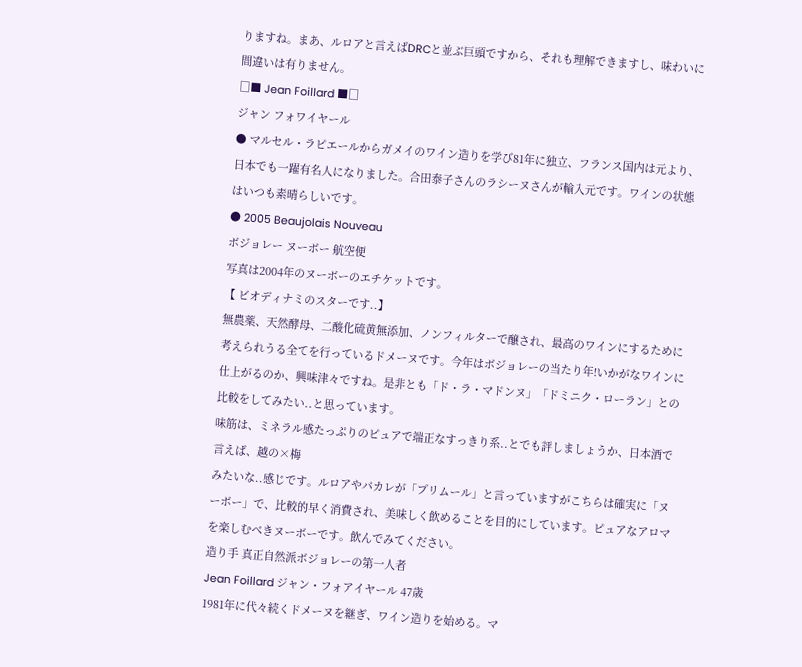りますね。まあ、ルロアと言えばDRCと並ぶ巨頭ですから、それも理解できますし、味わいに間違いは有りません。
□■ Jean Foillard ■□
ジャン フォワイヤール
● マルセル・ラピエールからガメイのワイン造りを学び81年に独立、フランス国内は元より、日本でも一躍有名人になりました。合田泰子さんのラシーヌさんが輸入元です。ワインの状態はいつも素晴らしいです。
● 2005 Beaujolais Nouveau
ボジョレー ヌーボー 航空便
写真は2004年のヌーボーのエチケットです。
【 ビオディナミのスターです..】
無農薬、天然酵母、二酸化硫黄無添加、ノンフィルターで醸され、最高のワインにするために考えられうる全てを行っているドメーヌです。今年はボジョレーの当たり年!いかがなワインに仕上がるのか、興味津々ですね。是非とも「ド・ラ・マドンヌ」「ドミニク・ローラン」との比較をしてみたい..と思っています。
味筋は、ミネラル感たっぷりのピュアで端正なすっきり系..とでも評しましょうか、日本酒で言えば、越の×梅
みたいな..感じです。ルロアやパカレが「プリムール」と言っていますがこちらは確実に「ヌーボー」で、比較的早く消費され、美味しく飲めることを目的にしています。ピュアなアロマを楽しむべきヌーボーです。飲んでみてください。
造り手 真正自然派ボジョレーの第一人者
Jean Foillard ジャン・フォアイヤール 47歳
1981年に代々続くドメーヌを継ぎ、ワイン造りを始める。マ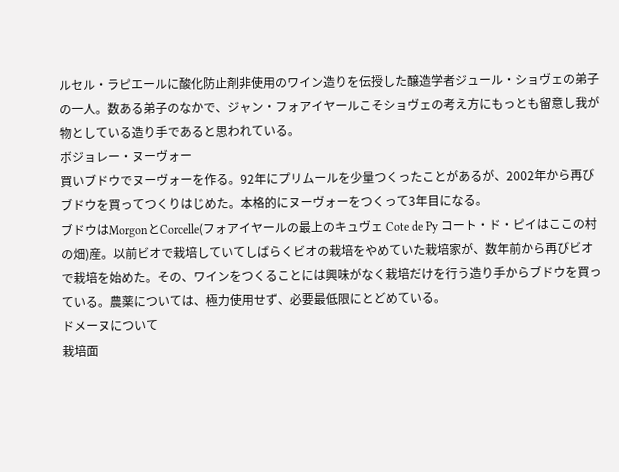ルセル・ラピエールに酸化防止剤非使用のワイン造りを伝授した醸造学者ジュール・ショヴェの弟子の一人。数ある弟子のなかで、ジャン・フォアイヤールこそショヴェの考え方にもっとも留意し我が物としている造り手であると思われている。
ボジョレー・ヌーヴォー
買いブドウでヌーヴォーを作る。92年にプリムールを少量つくったことがあるが、2002年から再びブドウを買ってつくりはじめた。本格的にヌーヴォーをつくって3年目になる。
ブドウはMorgonとCorcelle(フォアイヤールの最上のキュヴェ Cote de Py コート・ド・ピイはここの村の畑)産。以前ビオで栽培していてしばらくビオの栽培をやめていた栽培家が、数年前から再びビオで栽培を始めた。その、ワインをつくることには興味がなく栽培だけを行う造り手からブドウを買っている。農薬については、極力使用せず、必要最低限にとどめている。
ドメーヌについて
栽培面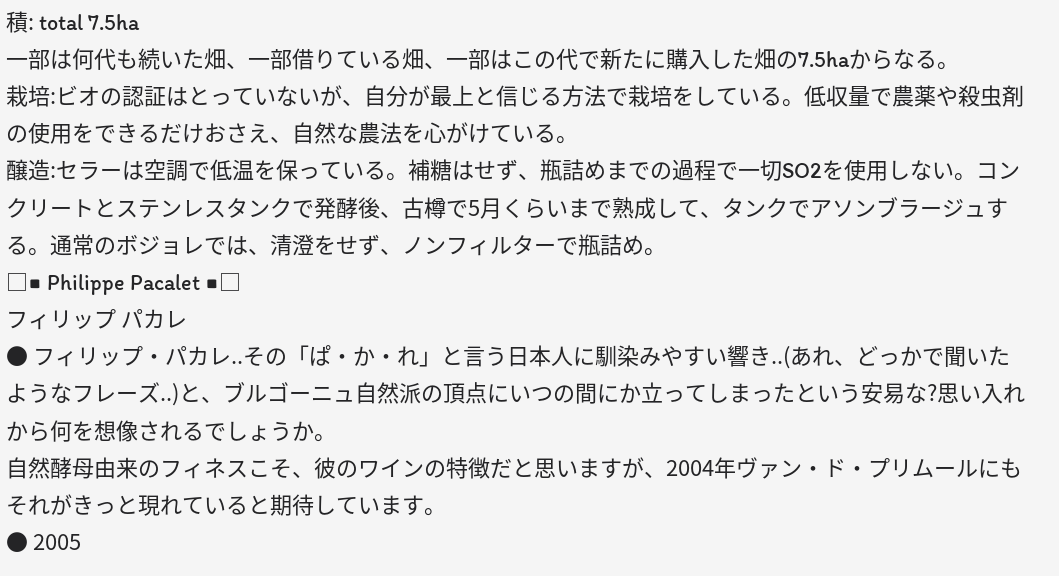積: total 7.5ha
一部は何代も続いた畑、一部借りている畑、一部はこの代で新たに購入した畑の7.5haからなる。
栽培:ビオの認証はとっていないが、自分が最上と信じる方法で栽培をしている。低収量で農薬や殺虫剤の使用をできるだけおさえ、自然な農法を心がけている。
醸造:セラーは空調で低温を保っている。補糖はせず、瓶詰めまでの過程で一切SO2を使用しない。コンクリートとステンレスタンクで発酵後、古樽で5月くらいまで熟成して、タンクでアソンブラージュする。通常のボジョレでは、清澄をせず、ノンフィルターで瓶詰め。
□■ Philippe Pacalet ■□
フィリップ パカレ
● フィリップ・パカレ..その「ぱ・か・れ」と言う日本人に馴染みやすい響き..(あれ、どっかで聞いたようなフレーズ..)と、ブルゴーニュ自然派の頂点にいつの間にか立ってしまったという安易な?思い入れから何を想像されるでしょうか。
自然酵母由来のフィネスこそ、彼のワインの特徴だと思いますが、2004年ヴァン・ド・プリムールにもそれがきっと現れていると期待しています。
● 2005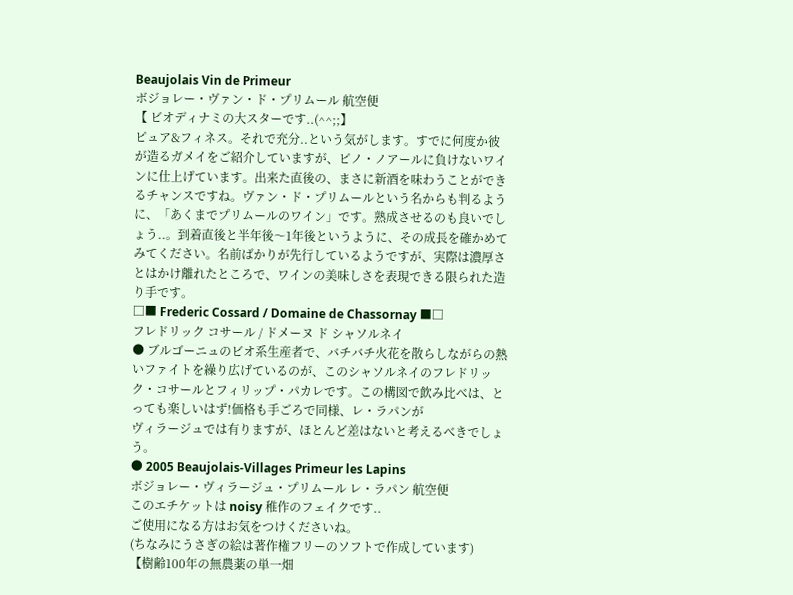Beaujolais Vin de Primeur
ボジョレー・ヴァン・ド・プリムール 航空便
【 ビオディナミの大スターです..(^^;;】
ピュア&フィネス。それで充分..という気がします。すでに何度か彼が造るガメイをご紹介していますが、ピノ・ノアールに負けないワインに仕上げています。出来た直後の、まさに新酒を味わうことができるチャンスですね。ヴァン・ド・プリムールという名からも判るように、「あくまでプリムールのワイン」です。熟成させるのも良いでしょう..。到着直後と半年後〜1年後というように、その成長を確かめてみてください。名前ばかりが先行しているようですが、実際は濃厚さとはかけ離れたところで、ワインの美味しさを表現できる限られた造り手です。
□■ Frederic Cossard / Domaine de Chassornay ■□
フレドリック コサール / ドメーヌ ド シャソルネイ
● ブルゴーニュのビオ系生産者で、バチバチ火花を散らしながらの熱いファイトを繰り広げているのが、このシャソルネイのフレドリック・コサールとフィリップ・パカレです。この構図で飲み比べは、とっても楽しいはず!価格も手ごろで同様、レ・ラパンが
ヴィラージュでは有りますが、ほとんど差はないと考えるべきでしょう。
● 2005 Beaujolais-Villages Primeur les Lapins
ボジョレー・ヴィラージュ・プリムール レ・ラパン 航空便
このエチケットは noisy 稚作のフェイクです..
ご使用になる方はお気をつけくださいね。
(ちなみにうさぎの絵は著作権フリーのソフトで作成しています)
【樹齢100年の無農薬の単一畑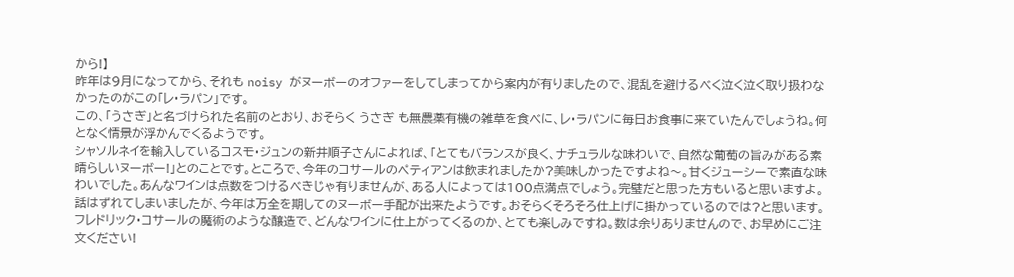から!】
昨年は9月になってから、それも noisy がヌーボーのオファーをしてしまってから案内が有りましたので、混乱を避けるべく泣く泣く取り扱わなかったのがこの「レ・ラパン」です。
この、「うさぎ」と名づけられた名前のとおり、おそらく うさぎ も無農薬有機の雑草を食べに、レ・ラパンに毎日お食事に来ていたんでしょうね。何となく情景が浮かんでくるようです。
シャソルネイを輸入しているコスモ・ジュンの新井順子さんによれば、「とてもバランスが良く、ナチュラルな味わいで、自然な葡萄の旨みがある素晴らしいヌーボー!」とのことです。ところで、今年のコサールのペティアンは飲まれましたか?美味しかったですよね〜。甘くジューシーで素直な味わいでした。あんなワインは点数をつけるべきじゃ有りませんが、ある人によっては100点満点でしょう。完璧だと思った方もいると思いますよ。
話はずれてしまいましたが、今年は万全を期してのヌーボー手配が出来たようです。おそらくそろそろ仕上げに掛かっているのでは?と思います。フレドリック・コサールの魔術のような醸造で、どんなワインに仕上がってくるのか、とても楽しみですね。数は余りありませんので、お早めにご注文ください!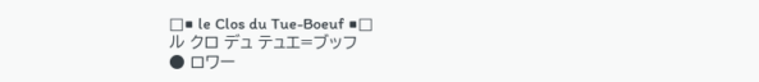□■ le Clos du Tue-Boeuf ■□
ル クロ デュ テュエ=ブッフ
● ロワー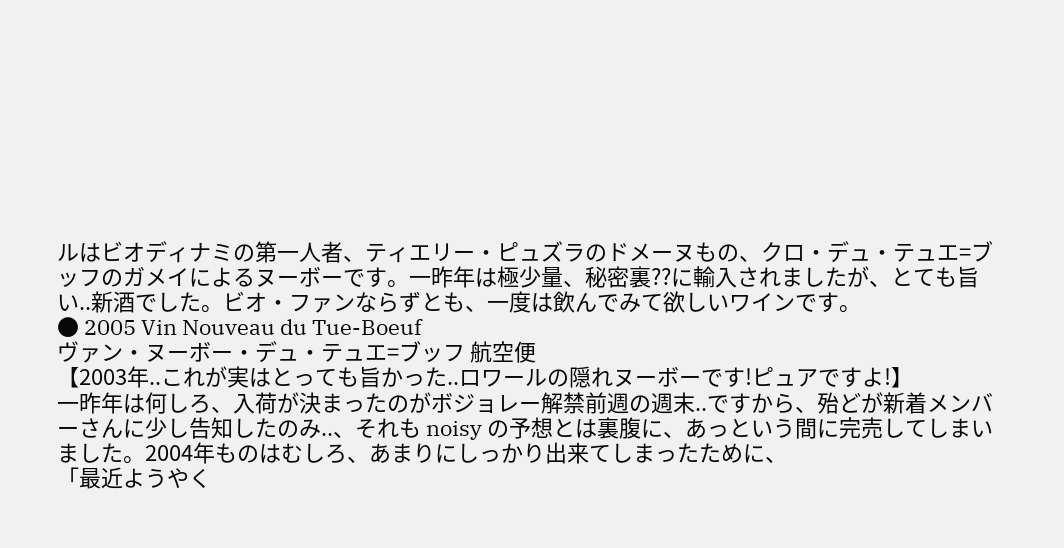ルはビオディナミの第一人者、ティエリー・ピュズラのドメーヌもの、クロ・デュ・テュエ=ブッフのガメイによるヌーボーです。一昨年は極少量、秘密裏??に輸入されましたが、とても旨い..新酒でした。ビオ・ファンならずとも、一度は飲んでみて欲しいワインです。
● 2005 Vin Nouveau du Tue-Boeuf
ヴァン・ヌーボー・デュ・テュエ=ブッフ 航空便
【2003年..これが実はとっても旨かった..ロワールの隠れヌーボーです!ピュアですよ!】
一昨年は何しろ、入荷が決まったのがボジョレー解禁前週の週末..ですから、殆どが新着メンバーさんに少し告知したのみ..、それも noisy の予想とは裏腹に、あっという間に完売してしまいました。2004年ものはむしろ、あまりにしっかり出来てしまったために、
「最近ようやく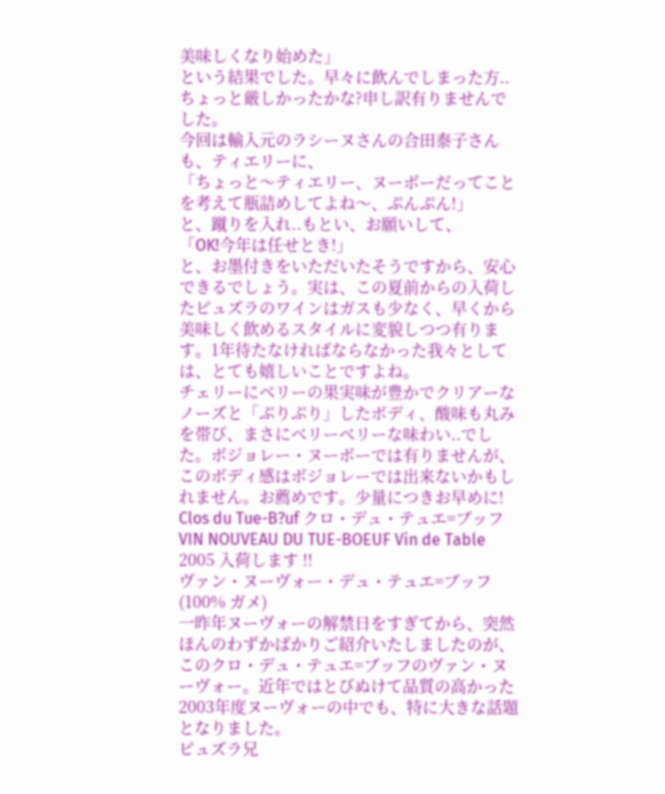美味しくなり始めた」
という結果でした。早々に飲んでしまった方..ちょっと厳しかったかな?申し訳有りませんでした。
今回は輸入元のラシーヌさんの合田泰子さんも、ティエリーに、
「ちょっと〜ティエリー、ヌーボーだってことを考えて瓶詰めしてよね〜、ぷんぷん!」
と、蹴りを入れ..もとい、お願いして、
「OK!今年は任せとき!」
と、お墨付きをいただいたそうですから、安心できるでしょう。実は、この夏前からの入荷したピュズラのワインはガスも少なく、早くから美味しく飲めるスタイルに変貌しつつ有ります。1年待たなければならなかった我々としては、とても嬉しいことですよね。
チェリーにベリーの果実味が豊かでクリアーなノーズと「ぷりぷり」したボディ、酸味も丸みを帯び、まさにベリーベリーな味わい..でした。ボジョレー・ヌーボーでは有りませんが、このボディ感はボジョレーでは出来ないかもしれません。お薦めです。少量につきお早めに!
Clos du Tue-B?uf クロ・デュ・テュエ=ブッフ
VIN NOUVEAU DU TUE-BOEUF Vin de Table 2005 入荷します !!
ヴァン・ヌーヴォー・デュ・テュエ=ブッフ (100% ガメ)
一昨年ヌーヴォーの解禁日をすぎてから、突然ほんのわずかばかりご紹介いたしましたのが、このクロ・デュ・テュエ=ブッフのヴァン・ヌーヴォー。近年ではとびぬけて品質の高かった2003年度ヌーヴォーの中でも、特に大きな話題となりました。
ピュズラ兄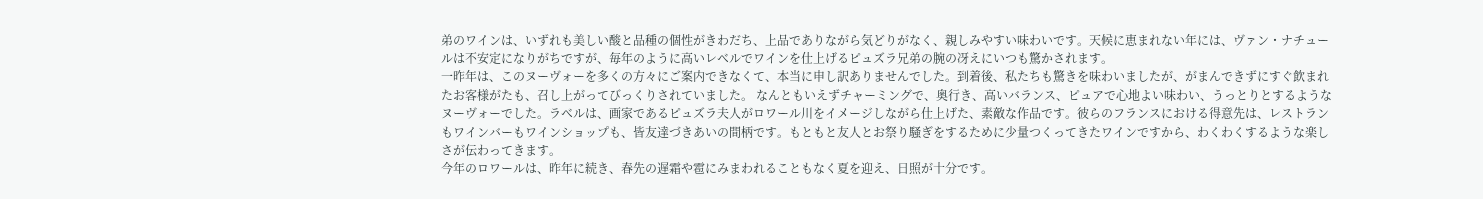弟のワインは、いずれも美しい酸と品種の個性がきわだち、上品でありながら気どりがなく、親しみやすい味わいです。天候に恵まれない年には、ヴァン・ナチュールは不安定になりがちですが、毎年のように高いレベルでワインを仕上げるピュズラ兄弟の腕の冴えにいつも驚かされます。
一昨年は、このヌーヴォーを多くの方々にご案内できなくて、本当に申し訳ありませんでした。到着後、私たちも驚きを味わいましたが、がまんできずにすぐ飲まれたお客様がたも、召し上がってびっくりされていました。 なんともいえずチャーミングで、奥行き、高いバランス、ピュアで心地よい味わい、うっとりとするようなヌーヴォーでした。ラベルは、画家であるピュズラ夫人がロワール川をイメージしながら仕上げた、素敵な作品です。彼らのフランスにおける得意先は、レストランもワインバーもワインショップも、皆友達づきあいの間柄です。もともと友人とお祭り騒ぎをするために少量つくってきたワインですから、わくわくするような楽しさが伝わってきます。
今年のロワールは、昨年に続き、春先の遅霜や雹にみまわれることもなく夏を迎え、日照が十分です。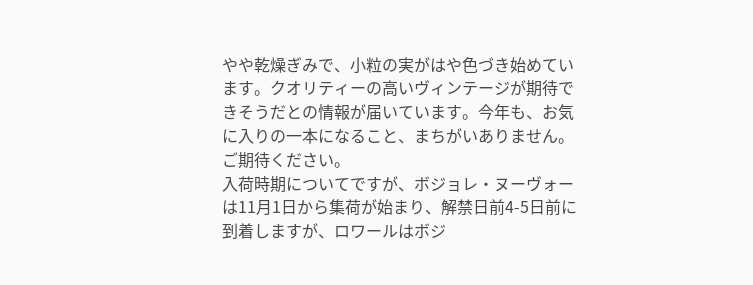やや乾燥ぎみで、小粒の実がはや色づき始めています。クオリティーの高いヴィンテージが期待できそうだとの情報が届いています。今年も、お気に入りの一本になること、まちがいありません。ご期待ください。
入荷時期についてですが、ボジョレ・ヌーヴォーは11月1日から集荷が始まり、解禁日前4-5日前に到着しますが、ロワールはボジ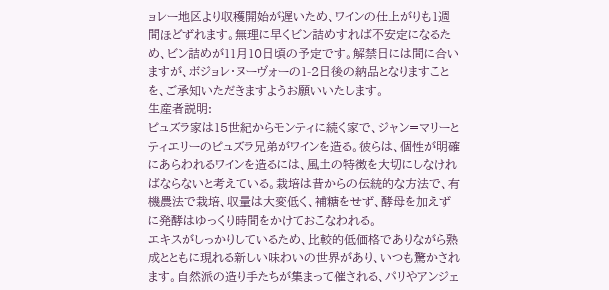ョレー地区より収穫開始が遅いため、ワインの仕上がりも1週間ほどずれます。無理に早くビン詰めすれば不安定になるため、ビン詰めが11月10日頃の予定です。解禁日には間に合いますが、ボジョレ・ヌーヴォーの1-2日後の納品となりますことを、ご承知いただきますようお願いいたします。
生産者説明:
ピュズラ家は15世紀からモンティに続く家で、ジャン=マリーとティエリーのピュズラ兄弟がワインを造る。彼らは、個性が明確にあらわれるワインを造るには、風土の特徴を大切にしなければならないと考えている。栽培は昔からの伝統的な方法で、有機農法で栽培、収量は大変低く、補糖をせず、酵母を加えずに発酵はゆっくり時間をかけておこなわれる。
エキスがしっかりしているため、比較的低価格でありながら熟成とともに現れる新しい味わいの世界があり、いつも驚かされます。自然派の造り手たちが集まって催される、パリやアンジェ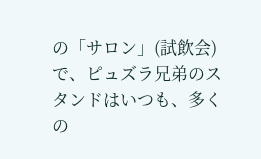の「サロン」(試飲会)で、ピュズラ兄弟のスタンドはいつも、多くの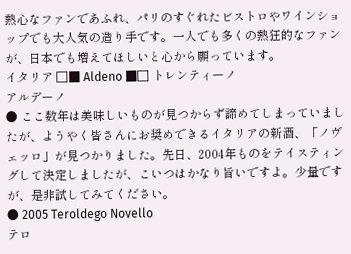熱心なファンであふれ、パリのすぐれたビストロやワインショップでも大人気の造り手です。一人でも多くの熱狂的なファンが、日本でも増えてほしいと心から願っています。
イタリア □■ Aldeno ■□ トレンティーノ
アルデーノ
● ここ数年は美味しいものが見つからず諦めてしまっていましたが、ようやく皆さんにお奨めできるイタリアの新酒、「ノヴェッロ」が見つかりました。先日、2004年ものをテイスティングして決定しましたが、こいつはかなり旨いですよ。少量ですが、是非試してみてください。
● 2005 Teroldego Novello
テロ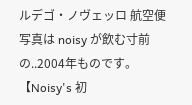ルデゴ・ノヴェッロ 航空便
写真は noisy が飲む寸前の..2004年ものです。
【Noisy's 初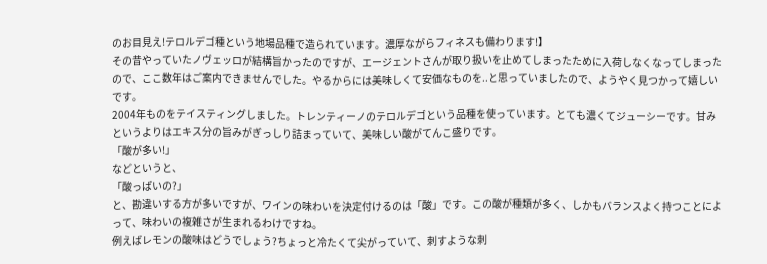のお目見え!テロルデゴ種という地場品種で造られています。濃厚ながらフィネスも備わります!】
その昔やっていたノヴェッロが結構旨かったのですが、エージェントさんが取り扱いを止めてしまったために入荷しなくなってしまったので、ここ数年はご案内できませんでした。やるからには美味しくて安価なものを..と思っていましたので、ようやく見つかって嬉しいです。
2004年ものをテイスティングしました。トレンティーノのテロルデゴという品種を使っています。とても濃くてジューシーです。甘みというよりはエキス分の旨みがぎっしり詰まっていて、美味しい酸がてんこ盛りです。
「酸が多い!」
などというと、
「酸っぱいの?」
と、勘違いする方が多いですが、ワインの味わいを決定付けるのは「酸」です。この酸が種類が多く、しかもバランスよく持つことによって、味わいの複雑さが生まれるわけですね。
例えばレモンの酸味はどうでしょう?ちょっと冷たくて尖がっていて、刺すような刺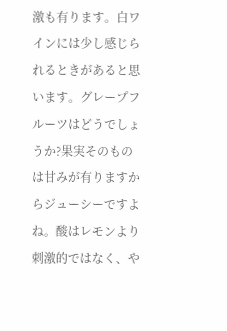激も有ります。白ワインには少し感じられるときがあると思います。グレープフルーツはどうでしょうか?果実そのものは甘みが有りますからジューシーですよね。酸はレモンより刺激的ではなく、や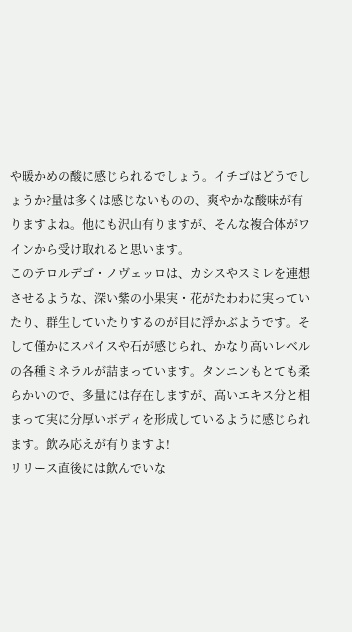や暖かめの酸に感じられるでしょう。イチゴはどうでしょうか?量は多くは感じないものの、爽やかな酸味が有りますよね。他にも沢山有りますが、そんな複合体がワインから受け取れると思います。
このテロルデゴ・ノヴェッロは、カシスやスミレを連想させるような、深い紫の小果実・花がたわわに実っていたり、群生していたりするのが目に浮かぶようです。そして僅かにスパイスや石が感じられ、かなり高いレベルの各種ミネラルが詰まっています。タンニンもとても柔らかいので、多量には存在しますが、高いエキス分と相まって実に分厚いボディを形成しているように感じられます。飲み応えが有りますよ!
リリース直後には飲んでいな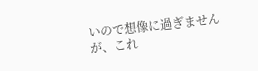いので想像に過ぎませんが、これ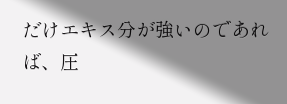だけエキス分が強いのであれば、圧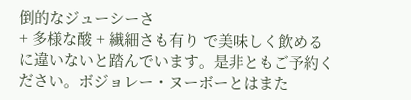倒的なジューシーさ
+ 多様な酸 + 繊細さも有り で美味しく飲めるに違いないと踏んでいます。是非ともご予約ください。ボジョレー・ヌーボーとはまた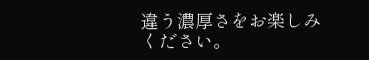違う濃厚さをお楽しみください。